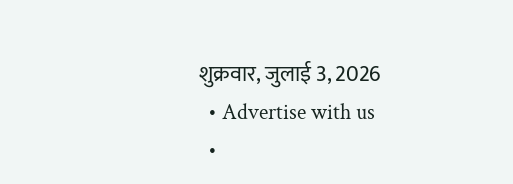शुक्रवार, जुलाई 3, 2026
  • Advertise with us
  •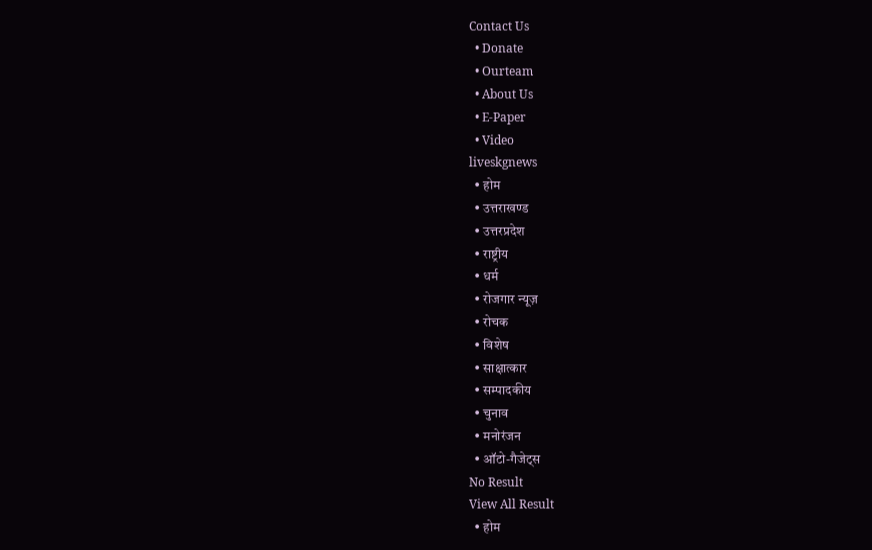Contact Us
  • Donate
  • Ourteam
  • About Us
  • E-Paper
  • Video
liveskgnews
  • होम
  • उत्तराखण्ड
  • उत्तरप्रदेश
  • राष्ट्रीय
  • धर्म
  • रोजगार न्यूज़
  • रोचक
  • विशेष
  • साक्षात्कार
  • सम्पादकीय
  • चुनाव
  • मनोरंजन
  • ऑटो-गैजेट्स
No Result
View All Result
  • होम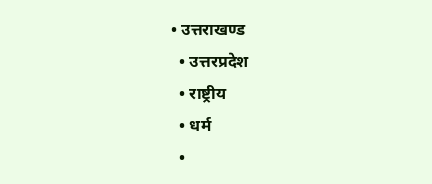• उत्तराखण्ड
  • उत्तरप्रदेश
  • राष्ट्रीय
  • धर्म
  •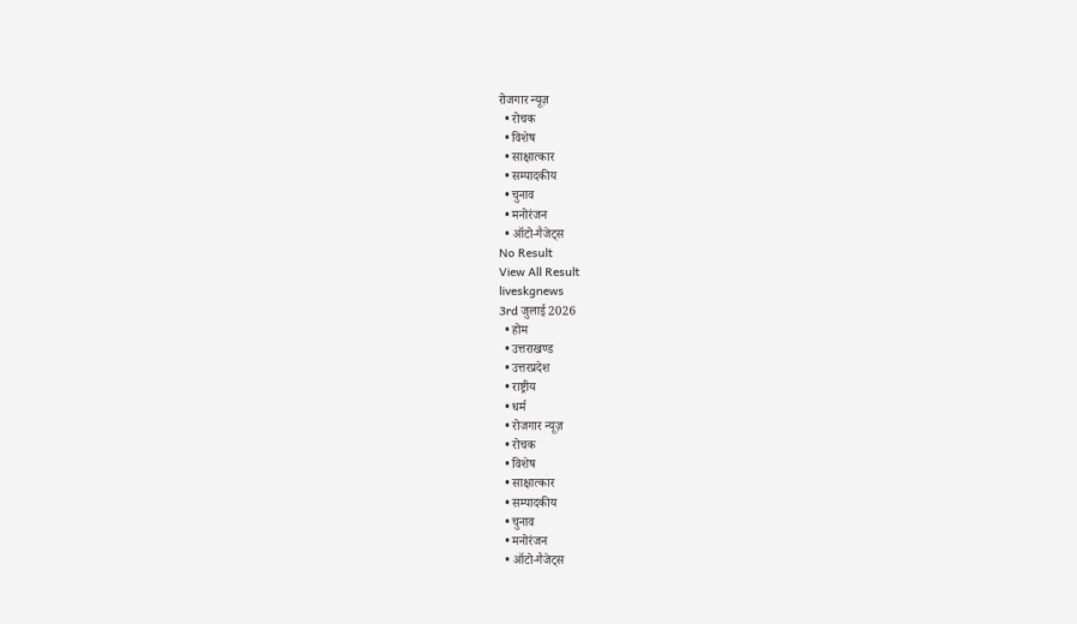रोजगार न्यूज़
  • रोचक
  • विशेष
  • साक्षात्कार
  • सम्पादकीय
  • चुनाव
  • मनोरंजन
  • ऑटो-गैजेट्स
No Result
View All Result
liveskgnews
3rd जुलाई 2026
  • होम
  • उत्तराखण्ड
  • उत्तरप्रदेश
  • राष्ट्रीय
  • धर्म
  • रोजगार न्यूज़
  • रोचक
  • विशेष
  • साक्षात्कार
  • सम्पादकीय
  • चुनाव
  • मनोरंजन
  • ऑटो-गैजेट्स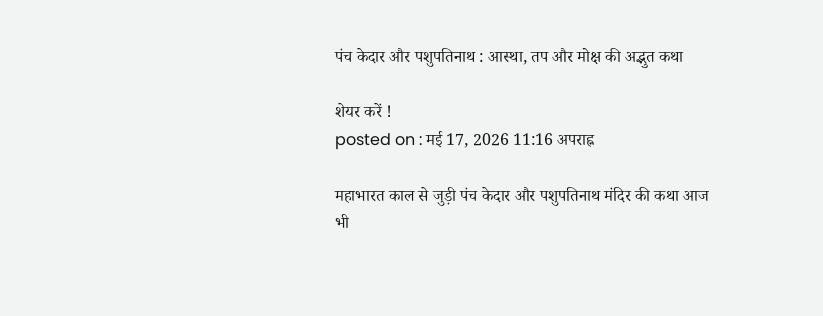पंच केदार और पशुपतिनाथ : आस्था, तप और मोक्ष की अद्भुत कथा

शेयर करें !
posted on : मई 17, 2026 11:16 अपराह्न

महाभारत काल से जुड़ी पंच केदार और पशुपतिनाथ मंदिर की कथा आज भी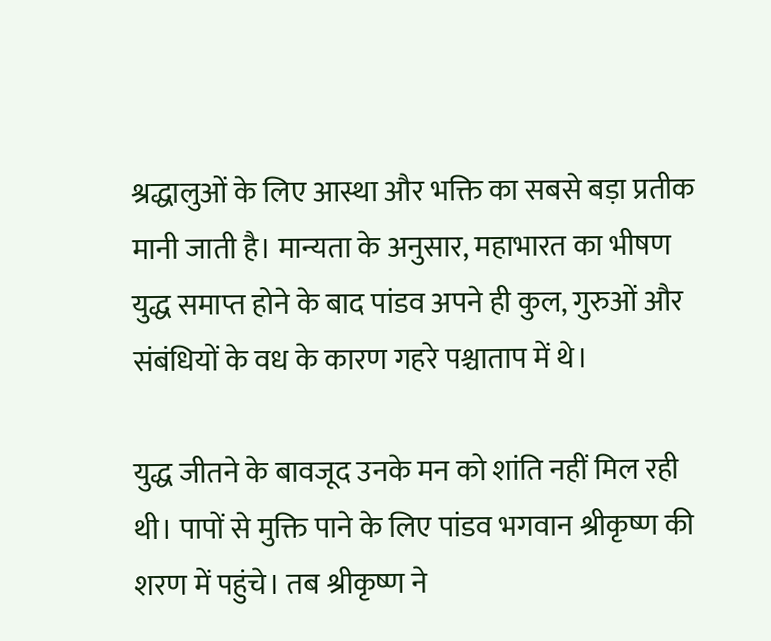श्रद्धालुओं के लिए आस्था और भक्ति का सबसे बड़ा प्रतीक मानी जाती है। मान्यता के अनुसार, महाभारत का भीषण युद्ध समाप्त होने के बाद पांडव अपने ही कुल, गुरुओं और संबंधियों के वध के कारण गहरे पश्चाताप में थे।

युद्ध जीतने के बावजूद उनके मन को शांति नहीं मिल रही थी। पापों से मुक्ति पाने के लिए पांडव भगवान श्रीकृष्ण की शरण में पहुंचे। तब श्रीकृष्ण ने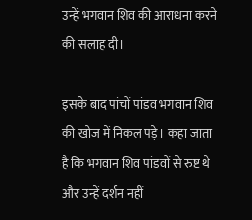उन्हें भगवान शिव की आराधना करने की सलाह दी।

इसके बाद पांचों पांडव भगवान शिव की खोज में निकल पड़े। कहा जाता है कि भगवान शिव पांडवों से रुष्ट थे और उन्हें दर्शन नहीं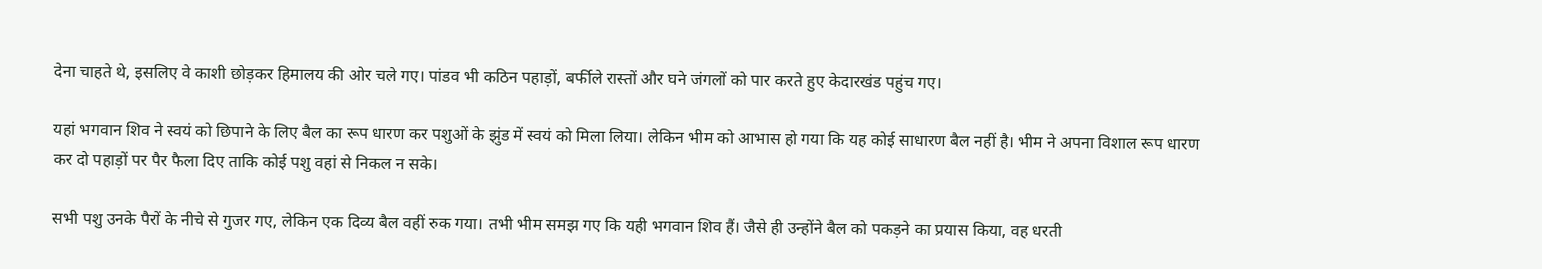देना चाहते थे, इसलिए वे काशी छोड़कर हिमालय की ओर चले गए। पांडव भी कठिन पहाड़ों, बर्फीले रास्तों और घने जंगलों को पार करते हुए केदारखंड पहुंच गए।

यहां भगवान शिव ने स्वयं को छिपाने के लिए बैल का रूप धारण कर पशुओं के झुंड में स्वयं को मिला लिया। लेकिन भीम को आभास हो गया कि यह कोई साधारण बैल नहीं है। भीम ने अपना विशाल रूप धारण कर दो पहाड़ों पर पैर फैला दिए ताकि कोई पशु वहां से निकल न सके।

सभी पशु उनके पैरों के नीचे से गुजर गए, लेकिन एक दिव्य बैल वहीं रुक गया। तभी भीम समझ गए कि यही भगवान शिव हैं। जैसे ही उन्होंने बैल को पकड़ने का प्रयास किया, वह धरती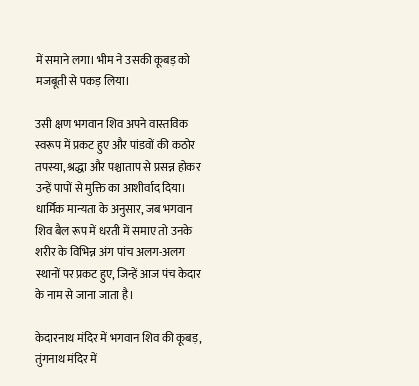में समाने लगा। भीम ने उसकी कूबड़ को मजबूती से पकड़ लिया।

उसी क्षण भगवान शिव अपने वास्तविक स्वरूप में प्रकट हुए और पांडवों की कठोर तपस्या, श्रद्धा और पश्चाताप से प्रसन्न होकर उन्हें पापों से मुक्ति का आशीर्वाद दिया। धार्मिक मान्यता के अनुसार, जब भगवान शिव बैल रूप में धरती में समाए तो उनके शरीर के विभिन्न अंग पांच अलग-अलग स्थानों पर प्रकट हुए, जिन्हें आज पंच केदार के नाम से जाना जाता है।

केदारनाथ मंदिर में भगवान शिव की कूबड़, तुंगनाथ मंदिर में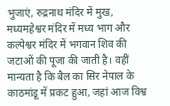भुजाएं, रुद्रनाथ मंदिर में मुख, मध्यमहेश्वर मंदिर में मध्य भाग और कल्पेश्वर मंदिर में भगवान शिव की जटाओं की पूजा की जाती है। वहीं मान्यता है कि बैल का सिर नेपाल के काठमांडू में प्रकट हुआ, जहां आज विश्व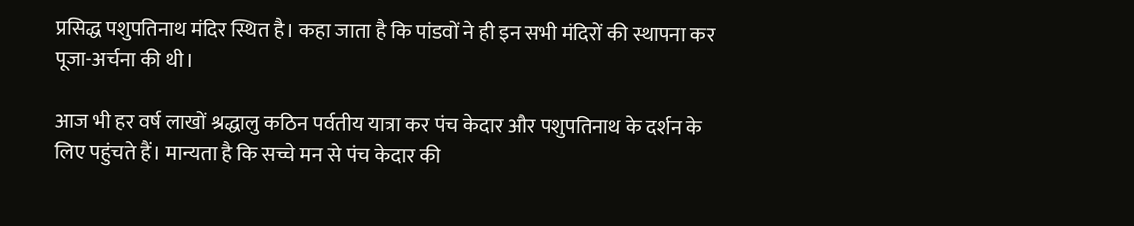प्रसिद्ध पशुपतिनाथ मंदिर स्थित है। कहा जाता है कि पांडवों ने ही इन सभी मंदिरों की स्थापना कर पूजा-अर्चना की थी।

आज भी हर वर्ष लाखों श्रद्धालु कठिन पर्वतीय यात्रा कर पंच केदार और पशुपतिनाथ के दर्शन के लिए पहुंचते हैं। मान्यता है कि सच्चे मन से पंच केदार की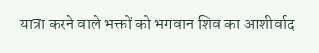यात्रा करने वाले भक्तों को भगवान शिव का आशीर्वाद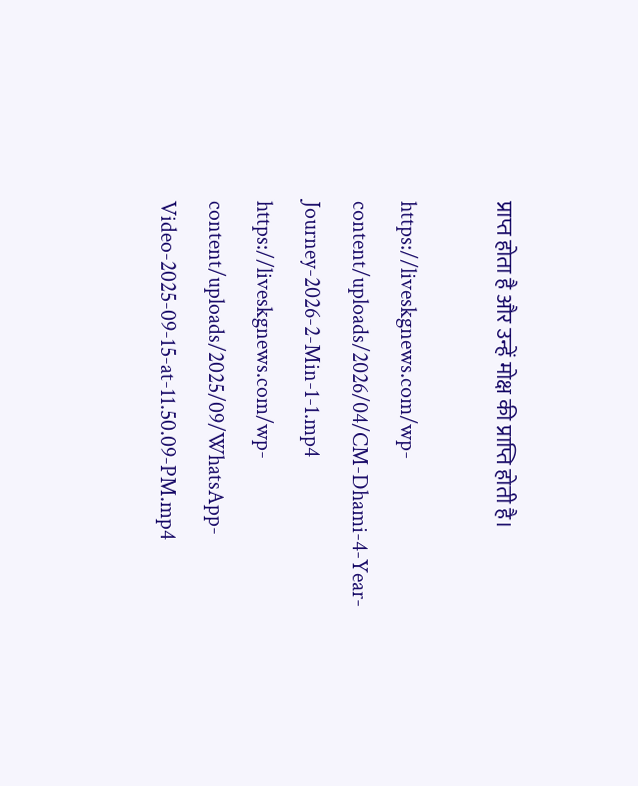प्राप्त होता है और उन्हें मोक्ष की प्राप्ति होती है।

https://liveskgnews.com/wp-content/uploads/2026/04/CM-Dhami-4-Year-Journey-2026-2-Min-1-1.mp4
https://liveskgnews.com/wp-content/uploads/2025/09/WhatsApp-Video-2025-09-15-at-11.50.09-PM.mp4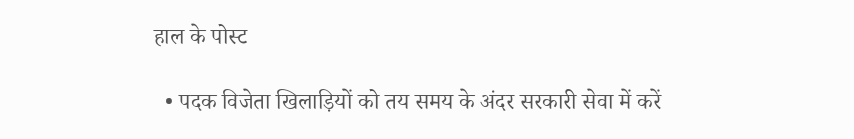हाल के पोस्ट

  • पदक विजेता खिलाड़ियों को तय समय के अंदर सरकारी सेवा में करें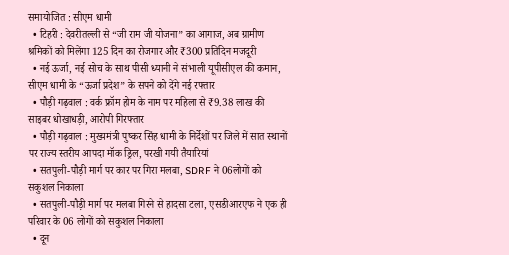समायोजित : सीएम धामी
  • टिहरी : देवरीतल्ली से “जी राम जी योजना” का आगाज, अब ग्रामीण श्रमिकों को मिलेंगा 125 दिन का रोजगार और ₹300 प्रतिदिन मजदूरी
  • नई ऊर्जा, नई सोच के साथ पीसी ध्यानी ने संभाली यूपीसीएल की कमान, सीएम धामी के “ऊर्जा प्रदेश” के सपने को देंगे नई रफ्तार
  • पौड़ी गढ़वाल : वर्क फ्रॉम होम के नाम पर महिला से ₹9.38 लाख की साइबर धोखाधड़ी, आरोपी गिरफ्तार
  • पौड़ी गढ़वाल : मुख्यमंत्री पुष्कर सिंह धामी के निर्देशों पर जिले में सात स्थानों पर राज्य स्तरीय आपदा मॉक ड्रिल, परखी गयी तैयारियां
  • सतपुली-पौड़ी मार्ग पर कार पर गिरा मलबा, SDRF ने 06लोगों को सकुशल निकाला
  • सतपुली-पौड़ी मार्ग पर मलबा गिरने से हादसा टला, एसडीआरएफ ने एक ही परिवार के 06 लोगों को सकुशल निकाला
  • दून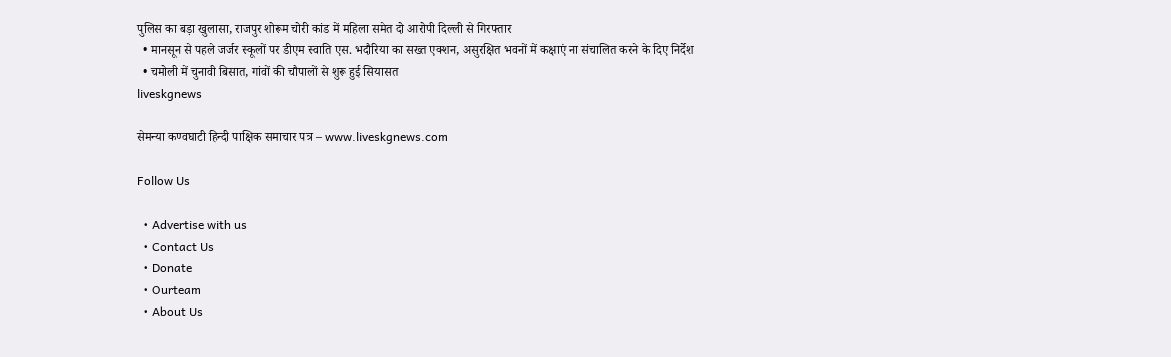पुलिस का बड़ा खुलासा, राजपुर शोरूम चोरी कांड में महिला समेत दो आरोपी दिल्ली से गिरफ्तार
  • मानसून से पहले जर्जर स्कूलों पर डीएम स्वाति एस. भदौरिया का सख्त एक्शन, असुरक्षित भवनों में कक्षाएं ना संचालित करने के दिए निर्देश
  • चमोली में चुनावी बिसात, गांवों की चौपालों से शुरू हुई सियासत
liveskgnews

सेमन्या कण्वघाटी हिन्दी पाक्षिक समाचार पत्र – www.liveskgnews.com

Follow Us

  • Advertise with us
  • Contact Us
  • Donate
  • Ourteam
  • About Us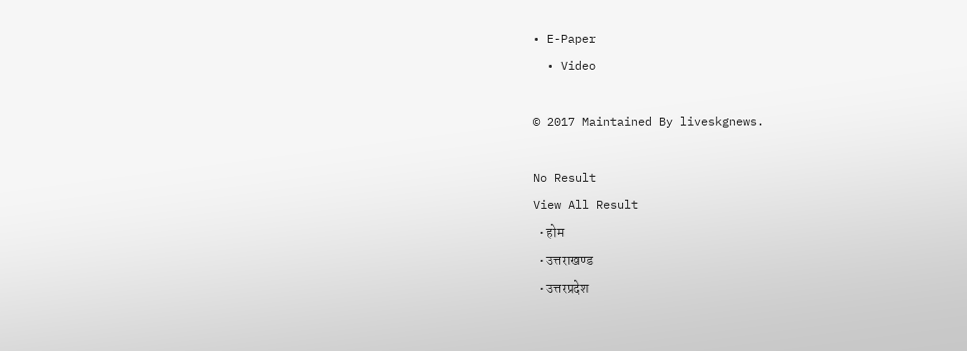• E-Paper
  • Video

© 2017 Maintained By liveskgnews.

No Result
View All Result
  • होम
  • उत्तराखण्ड
  • उत्तरप्रदेश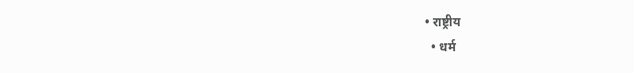• राष्ट्रीय
  • धर्म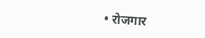• रोजगार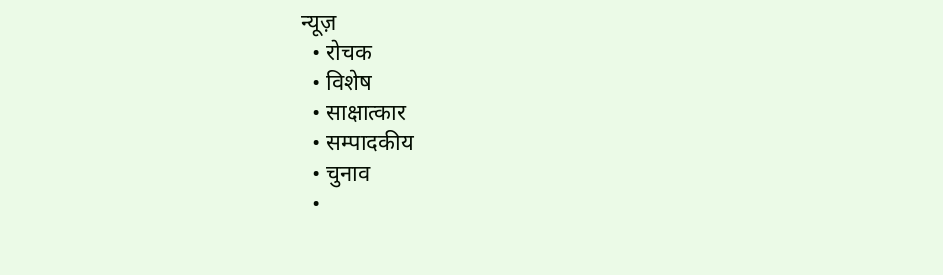न्यूज़
  • रोचक
  • विशेष
  • साक्षात्कार
  • सम्पादकीय
  • चुनाव
  •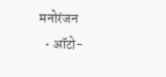मनोरंजन
  • ऑटो-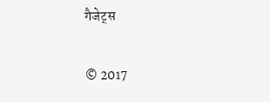गैजेट्स

© 2017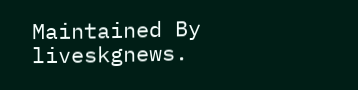Maintained By liveskgnews.